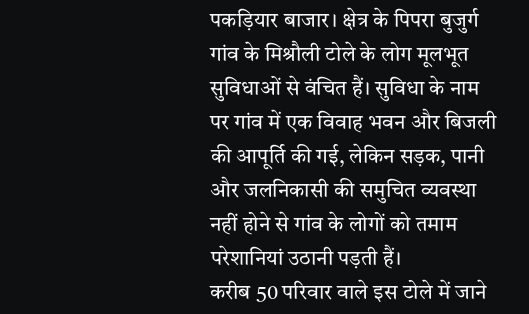पकड़ियार बाजार। क्षेत्र के पिपरा बुजुर्ग गांव के मिश्रौली टोले के लोग मूलभूत सुविधाओं से वंचित हैं। सुविधा के नाम पर गांव में एक विवाह भवन और बिजली की आपूर्ति की गई, लेकिन सड़क, पानी और जलनिकासी की समुचित व्यवस्था नहीं होने से गांव के लोगों को तमाम परेशानियां उठानी पड़ती हैं।
करीब 50 परिवार वाले इस टोले में जाने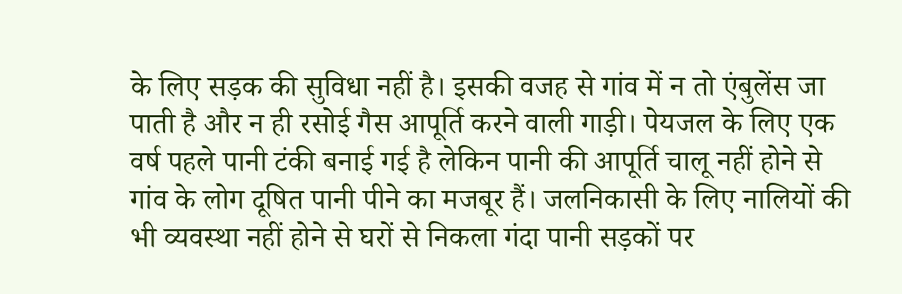के लिए सड़क की सुविधा नहीं है। इसकी वजह से गांव में न तो एंबुलेंस जा पाती है और न ही रसोई गैस आपूर्ति करने वाली गाड़ी। पेयजल के लिए एक वर्ष पहले पानी टंकी बनाई गई है लेकिन पानी की आपूर्ति चालू नहीं होने से गांव के लोग दूषित पानी पीने का मजबूर हैं। जलनिकासी के लिए नालियों की भी व्यवस्था नहीं होने से घरों से निकला गंदा पानी सड़कों पर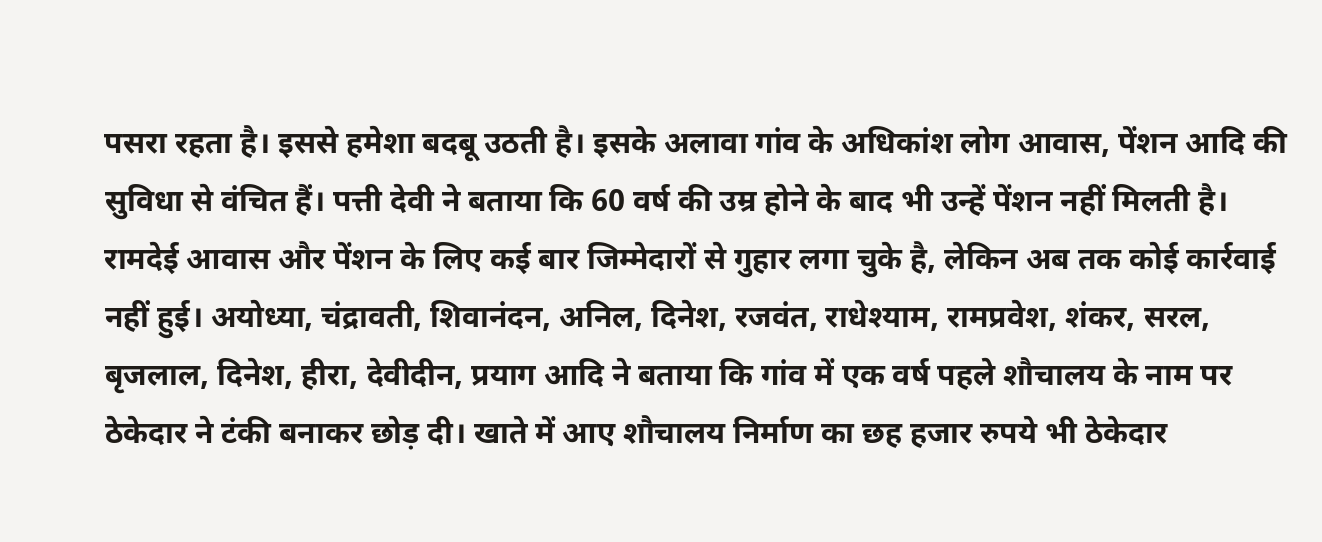पसरा रहता है। इससे हमेशा बदबू उठती है। इसके अलावा गांव के अधिकांश लोग आवास, पेंशन आदि की सुविधा से वंचित हैं। पत्ती देवी ने बताया कि 60 वर्ष की उम्र होने के बाद भी उन्हें पेंशन नहीं मिलती है। रामदेई आवास और पेंशन के लिए कई बार जिम्मेदारों से गुहार लगा चुके है, लेकिन अब तक कोई कार्रवाई नहीं हुई। अयोध्या, चंद्रावती, शिवानंदन, अनिल, दिनेश, रजवंत, राधेश्याम, रामप्रवेश, शंकर, सरल, बृजलाल, दिनेश, हीरा, देवीदीन, प्रयाग आदि ने बताया कि गांव में एक वर्ष पहले शौचालय के नाम पर ठेकेदार ने टंकी बनाकर छोड़ दी। खाते में आए शौचालय निर्माण का छह हजार रुपये भी ठेकेदार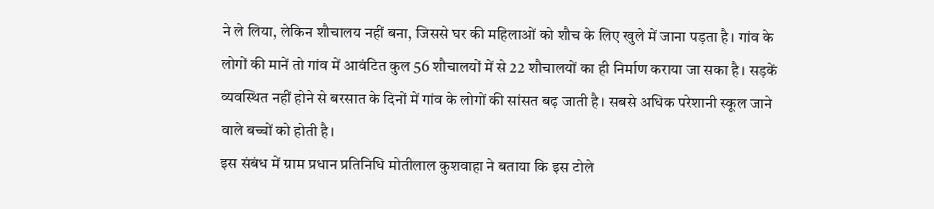ने ले लिया, लेकिन शौचालय नहीं बना, जिससे घर की महिलाओं को शौच के लिए खुले में जाना पड़ता है। गांव के लोगों की मानें तो गांव में आवंटित कुल 56 शौचालयों में से 22 शौचालयों का ही निर्माण कराया जा सका है। सड़कें व्यवस्थित नहीं होने से बरसात के दिनों में गांव के लोगों की सांसत बढ़ जाती है। सबसे अधिक परेशानी स्कूल जाने वाले बच्चों को होती है।
इस संबंध में ग्राम प्रधान प्रतिनिधि मोतीलाल कुशवाहा ने बताया कि इस टोले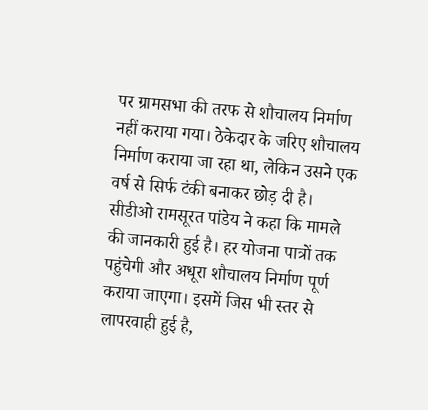पर ग्रामसभा की तरफ से शौचालय निर्माण नहीं कराया गया। ठेकेदार के जरिए शौचालय निर्माण कराया जा रहा था, लेकिन उसने एक वर्ष से सिर्फ टंकी बनाकर छोड़ दी है। सीडीओ रामसूरत पांडेय ने कहा कि मामले की जानकारी हुई है। हर योजना पात्रों तक पहुंचेगी और अधूरा शौचालय निर्माण पूर्ण कराया जाएगा। इसमें जिस भी स्तर से लापरवाही हुई है,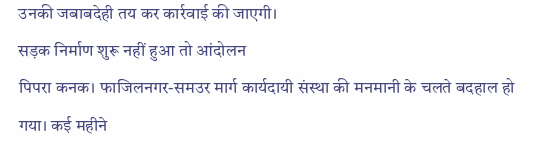उनकी जबाबदेही तय कर कार्रवाई की जाएगी।
सड़क निर्माण शुरू नहीं हुआ तो आंदोलन
पिपरा कनक। फाजिलनगर-समउर मार्ग कार्यदायी संस्था की मनमानी के चलते बदहाल हो गया। कई महीने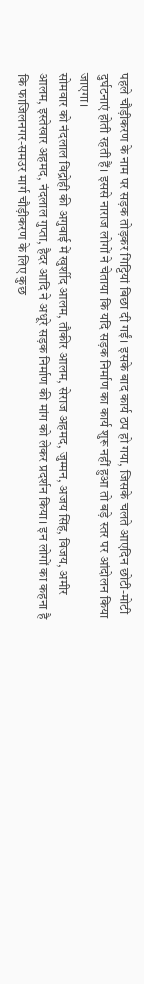पहले चौड़ीकरण के नाम पर सड़क तोड़कर गिट्टियां बिछा दी गईं। इसके बाद कार्य ठप हो गया, जिसके चलते आएदिन छोटी-मोटी दुर्घटनाएं होती रहती हैं। इससे नाराज लोगों ने चेताया कि यदि सड़क निर्माण का कार्य शुरू नहीं हुआ तो बड़े स्तर पर आंदोलन किया जाएगा।
सोमवार को नंदलाल विद्रोही की अगुवाई में खुर्शीद आलम, तौकीर आलम, सेराज अहमद, जुम्मन, अजय सिंह, विजय, अमीर आलम, इस्तेखार अहमद, नंदलाल गुप्ता, हैदर आदि ने अधूरे सड़क निर्माण की मांग को लेकर प्रदर्शन किया। इन लोगों का कहना है कि फाजिलनगर-समउर मार्ग चौड़ीकरण के लिए कुछ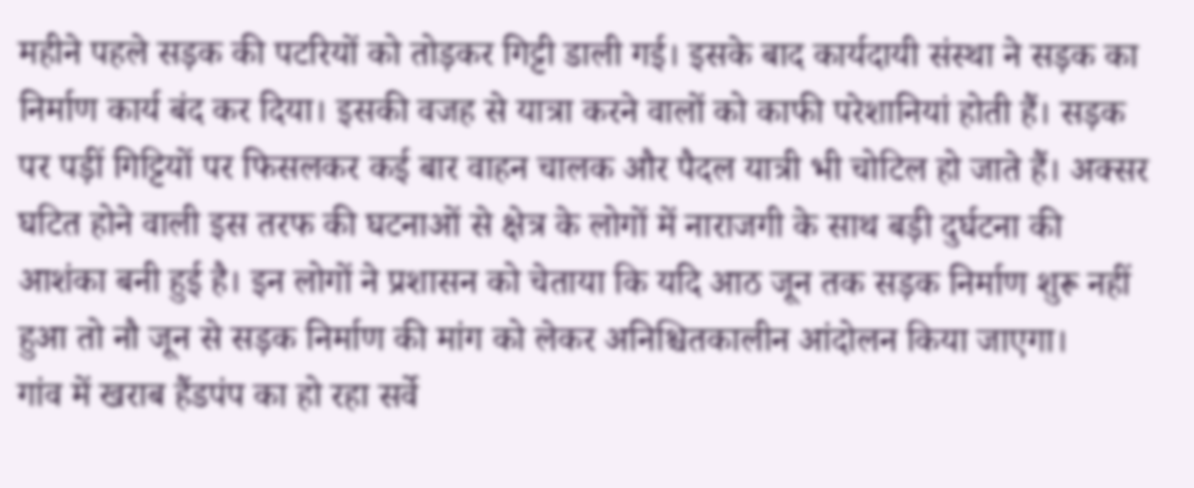महीने पहले सड़क की पटरियों को तोड़कर गिट्टी डाली गई। इसके बाद कार्यदायी संस्था ने सड़क का निर्माण कार्य बंद कर दिया। इसकी वजह से यात्रा करने वालों को काफी परेशानियां होती हैं। सड़क पर पड़ीं गिट्टियों पर फिसलकर कई बार वाहन चालक और पैदल यात्री भी चोटिल हो जाते हैं। अक्सर घटित होने वाली इस तरफ की घटनाओं से क्षेत्र के लोगों में नाराजगी के साथ बड़ी दुर्घटना की आशंका बनी हुई है। इन लोगों ने प्रशासन को चेताया कि यदि आठ जून तक सड़क निर्माण शुरू नहीं हुआ तो नौ जून से सड़क निर्माण की मांग को लेकर अनिश्चितकालीन आंदोलन किया जाएगा।
गांव में खराब हैंडपंप का हो रहा सर्वे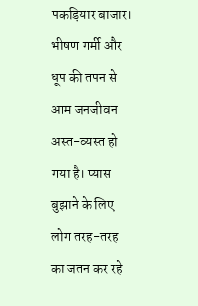पकड़ियार बाजार। भीषण गर्मी और धूप की तपन से आम जनजीवन अस्त-व्यस्त हो गया है। प्यास बुझाने के लिए लोग तरह-तरह का जतन कर रहे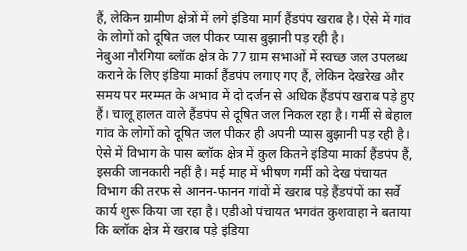हैं, लेकिन ग्रामीण क्षेत्रों में लगे इंडिया मार्ग हैंडपंप खराब है। ऐसे में गांव के लोगों को दूषित जल पीकर प्यास बुझानी पड़ रही है।
नेबुआ नौरंगिया ब्लॉक क्षेत्र के 77 ग्राम सभाओं में स्वच्छ जल उपलब्ध कराने के लिए इंडिया मार्का हैंडपंप लगाए गए हैं, लेकिन देखरेख और समय पर मरम्मत के अभाव में दो दर्जन से अधिक हैंडपंप खराब पड़े हुए हैं। चालू हालत वाले हैंडपंप से दूषित जल निकल रहा है। गर्मी से बेहाल गांव के लोगों को दूषित जल पीकर ही अपनी प्यास बुझानी पड़ रही है। ऐसे में विभाग के पास ब्लॉक क्षेत्र में कुल कितने इंडिया मार्का हैंडपंप हैं, इसकी जानकारी नहीं है। मई माह में भीषण गर्मी को देख पंचायत विभाग की तरफ से आनन-फानन गांवों में खराब पड़े हैंडपंपों का सर्वे कार्य शुरू किया जा रहा है। एडीओ पंचायत भगवंत कुशवाहा ने बताया कि ब्लॉक क्षेत्र में खराब पड़े इंडिया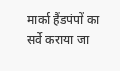मार्का हैंडपंपों का सर्वे कराया जा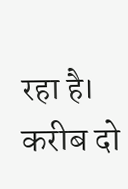रहा है। करीब दो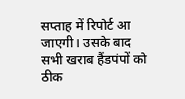सप्ताह में रिपोर्ट आ जाएगी। उसके बाद सभी खराब हैंडपंपों को ठीक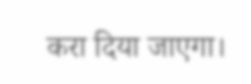करा दिया जाएगा।